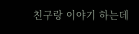친구랑 이야기 하는데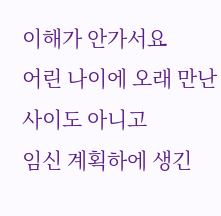이해가 안가서요
어린 나이에 오래 만난 사이도 아니고
임신 계획하에 생긴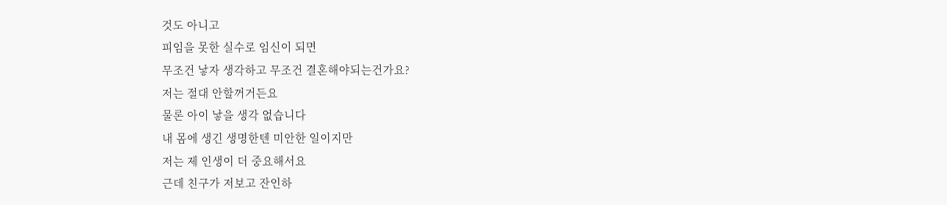것도 아니고
피임을 못한 실수로 임신이 되면
무조건 낳자 생각하고 무조건 결혼해야되는건가요?
저는 절대 안할꺼거든요
물론 아이 낳을 생각 없습니다
내 몸에 생긴 생명한텐 미안한 일이지만
저는 제 인생이 더 중요해서요
근데 친구가 저보고 잔인하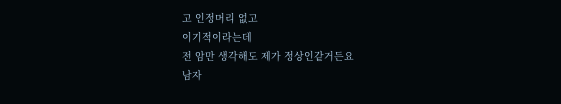고 인정머리 없고
이기적이라는데
전 암만 생각해도 제가 정상인같거든요
남자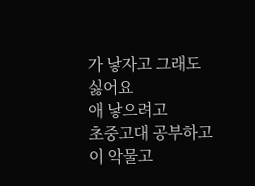가 낳자고 그래도 싫어요
애 낳으려고
초중고대 공부하고 이 악물고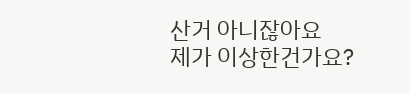산거 아니잖아요
제가 이상한건가요?